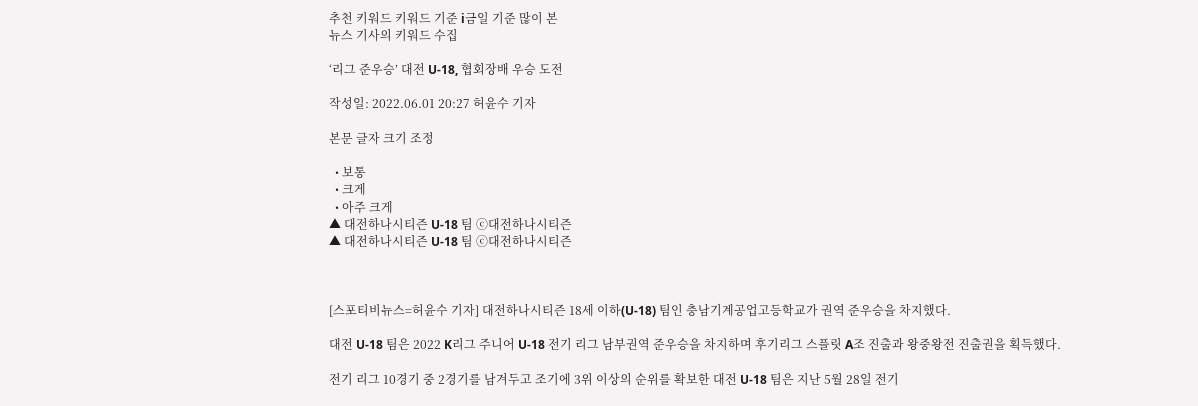추천 키워드 키워드 기준 i금일 기준 많이 본
뉴스 기사의 키워드 수집

‘리그 준우승’ 대전 U-18, 협회장배 우승 도전

작성일: 2022.06.01 20:27 허윤수 기자

본문 글자 크기 조정

  • 보통
  • 크게
  • 아주 크게
▲ 대전하나시티즌 U-18 팀 ⓒ대전하나시티즌
▲ 대전하나시티즌 U-18 팀 ⓒ대전하나시티즌



[스포티비뉴스=허윤수 기자] 대전하나시티즌 18세 이하(U-18) 팀인 충남기계공업고등학교가 권역 준우승을 차지했다.

대전 U-18 팀은 2022 K리그 주니어 U-18 전기 리그 남부권역 준우승을 차지하며 후기리그 스플릿 A조 진출과 왕중왕전 진출권을 획득했다.

전기 리그 10경기 중 2경기를 남겨두고 조기에 3위 이상의 순위를 확보한 대전 U-18 팀은 지난 5월 28일 전기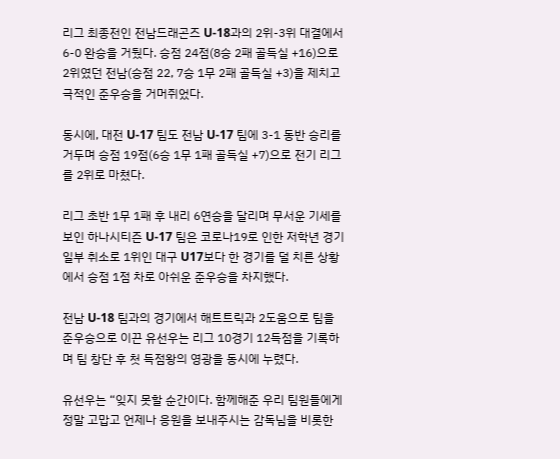리그 최종전인 전남드래곤즈 U-18과의 2위-3위 대결에서 6-0 완승을 거뒀다. 승점 24점(8승 2패 골득실 +16)으로 2위였던 전남(승점 22, 7승 1무 2패 골득실 +3)을 제치고 극적인 준우승을 거머쥐었다.

동시에, 대전 U-17 팀도 전남 U-17 팀에 3-1 동반 승리를 거두며 승점 19점(6승 1무 1패 골득실 +7)으로 전기 리그를 2위로 마쳤다.

리그 초반 1무 1패 후 내리 6연승을 달리며 무서운 기세를 보인 하나시티즌 U-17 팀은 코로나19로 인한 저학년 경기 일부 취소로 1위인 대구 U17보다 한 경기를 덜 치른 상황에서 승점 1점 차로 아쉬운 준우승을 차지했다.

전남 U-18 팀과의 경기에서 해트트릭과 2도움으로 팀을 준우승으로 이끈 유선우는 리그 10경기 12득점을 기록하며 팀 창단 후 첫 득점왕의 영광을 동시에 누렸다.

유선우는 “잊지 못할 순간이다. 함께해준 우리 팀원들에게 정말 고맙고 언제나 응원을 보내주시는 감독님을 비롯한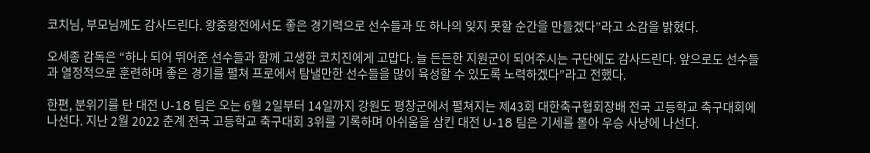코치님, 부모님께도 감사드린다. 왕중왕전에서도 좋은 경기력으로 선수들과 또 하나의 잊지 못할 순간을 만들겠다”라고 소감을 밝혔다.

오세종 감독은 “하나 되어 뛰어준 선수들과 함께 고생한 코치진에게 고맙다. 늘 든든한 지원군이 되어주시는 구단에도 감사드린다. 앞으로도 선수들과 열정적으로 훈련하며 좋은 경기를 펼쳐 프로에서 탐낼만한 선수들을 많이 육성할 수 있도록 노력하겠다”라고 전했다.

한편, 분위기를 탄 대전 U-18 팀은 오는 6월 2일부터 14일까지 강원도 평창군에서 펼쳐지는 제43회 대한축구협회장배 전국 고등학교 축구대회에 나선다. 지난 2월 2022 춘계 전국 고등학교 축구대회 3위를 기록하며 아쉬움을 삼킨 대전 U-18 팀은 기세를 몰아 우승 사냥에 나선다.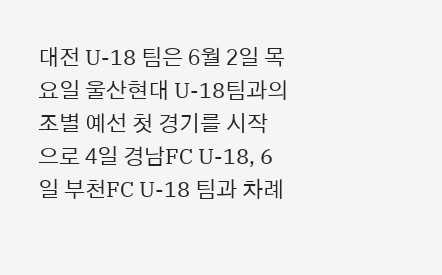대전 U-18 팀은 6월 2일 목요일 울산현대 U-18팀과의 조별 예선 첫 경기를 시작으로 4일 경남FC U-18, 6일 부천FC U-18 팀과 차례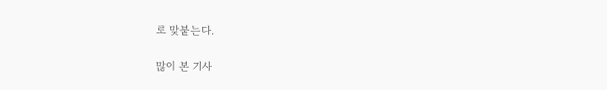로 맞붙는다.

많이 본 기사